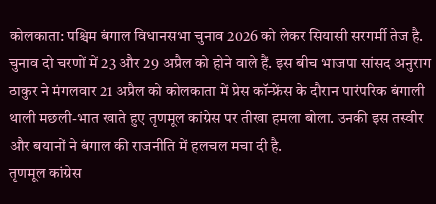कोलकाता: पश्चिम बंगाल विधानसभा चुनाव 2026 को लेकर सियासी सरगर्मी तेज है. चुनाव दो चरणों में 23 और 29 अप्रैल को होने वाले हैं. इस बीच भाजपा सांसद अनुराग ठाकुर ने मंगलवार 21 अप्रैल को कोलकाता में प्रेस कॉन्फ्रेंस के दौरान पारंपरिक बंगाली थाली मछली-भात खाते हुए तृणमूल कांग्रेस पर तीखा हमला बोला. उनकी इस तस्वीर और बयानों ने बंगाल की राजनीति में हलचल मचा दी है.
तृणमूल कांग्रेस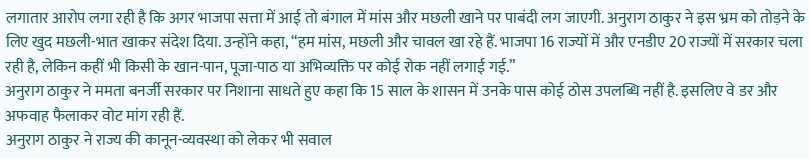लगातार आरोप लगा रही है कि अगर भाजपा सत्ता में आई तो बंगाल में मांस और मछली खाने पर पाबंदी लग जाएगी. अनुराग ठाकुर ने इस भ्रम को तोड़ने के लिए खुद मछली-भात खाकर संदेश दिया. उन्होंने कहा, “हम मांस, मछली और चावल खा रहे हैं. भाजपा 16 राज्यों में और एनडीए 20 राज्यों में सरकार चला रही है, लेकिन कहीं भी किसी के खान-पान, पूजा-पाठ या अभिव्यक्ति पर कोई रोक नहीं लगाई गई.”
अनुराग ठाकुर ने ममता बनर्जी सरकार पर निशाना साधते हुए कहा कि 15 साल के शासन में उनके पास कोई ठोस उपलब्धि नहीं है. इसलिए वे डर और अफवाह फैलाकर वोट मांग रही हैं.
अनुराग ठाकुर ने राज्य की कानून-व्यवस्था को लेकर भी सवाल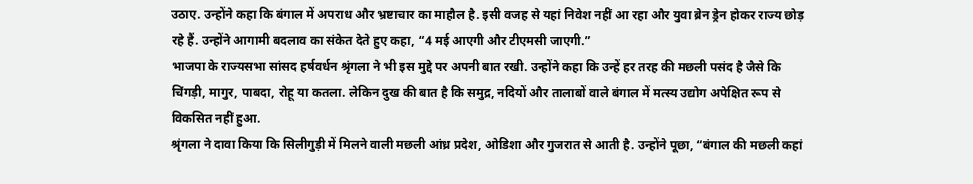उठाए. उन्होंने कहा कि बंगाल में अपराध और भ्रष्टाचार का माहौल है. इसी वजह से यहां निवेश नहीं आ रहा और युवा ब्रेन ड्रेन होकर राज्य छोड़ रहे हैं. उन्होंने आगामी बदलाव का संकेत देते हुए कहा, “4 मई आएगी और टीएमसी जाएगी.”
भाजपा के राज्यसभा सांसद हर्षवर्धन श्रृंगला ने भी इस मुद्दे पर अपनी बात रखी. उन्होंने कहा कि उन्हें हर तरह की मछली पसंद है जैसे कि चिंगड़ी, मागुर, पाबदा, रोहू या कतला. लेकिन दुख की बात है कि समुद्र, नदियों और तालाबों वाले बंगाल में मत्स्य उद्योग अपेक्षित रूप से विकसित नहीं हुआ.
श्रृंगला ने दावा किया कि सिलीगुड़ी में मिलने वाली मछली आंध्र प्रदेश, ओडिशा और गुजरात से आती है. उन्होंने पूछा, “बंगाल की मछली कहां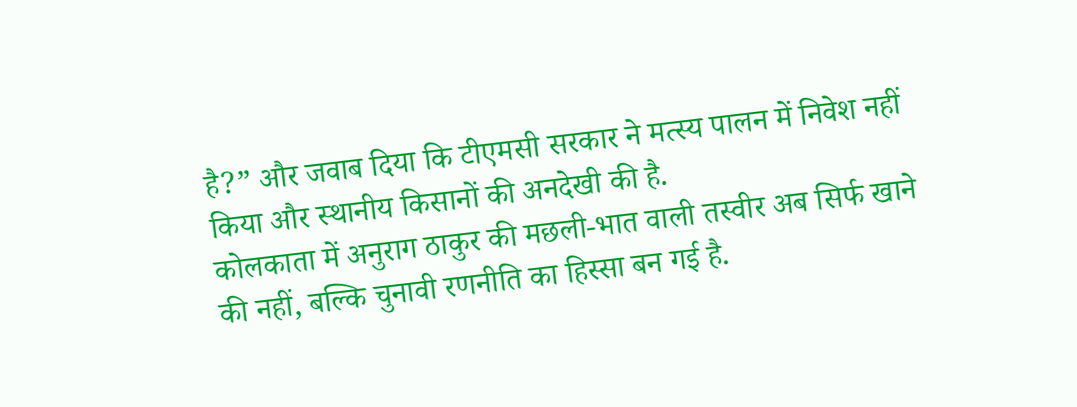है?” और जवाब दिया कि टीएमसी सरकार ने मत्स्य पालन में निवेश नहीं किया और स्थानीय किसानों की अनदेखी की है.
कोलकाता में अनुराग ठाकुर की मछली-भात वाली तस्वीर अब सिर्फ खाने की नहीं, बल्कि चुनावी रणनीति का हिस्सा बन गई है.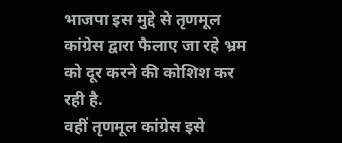भाजपा इस मुद्दे से तृणमूल कांग्रेस द्वारा फैलाए जा रहे भ्रम को दूर करने की कोशिश कर रही है.
वहीं तृणमूल कांग्रेस इसे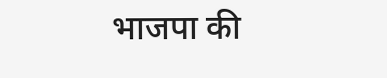भाजपा की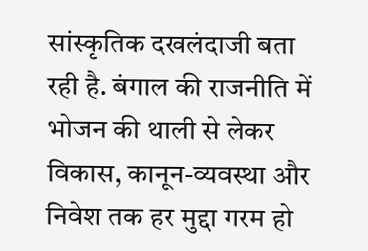सांस्कृतिक दखलंदाजी बता रही है. बंगाल की राजनीति में भोजन की थाली से लेकर विकास, कानून-व्यवस्था और निवेश तक हर मुद्दा गरम हो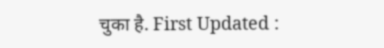चुका है. First Updated :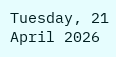Tuesday, 21 April 2026